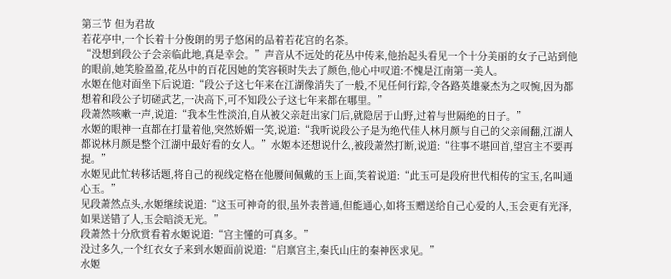第三节 但为君故
若花亭中,一个长着十分俊朗的男子悠闲的品着若花宫的名茶。
“没想到段公子会亲临此地,真是幸会。”声音从不远处的花丛中传来,他抬起头看见一个十分美丽的女子己站到他的眼前,她笑脸盈盈,花丛中的百花因她的笑容顿时失去了颜色,他心中叹道:不愧是江南第一美人。
水姬在他对面坐下后说道:“段公子这七年来在江湖像消失了一般,不见任何行踪,令各路英雄豪杰为之叹惋,因为都想着和段公子切磋武艺,一决高下,可不知段公子这七年来都在哪里。”
段萧然咳嗽一声,说道:“我本生性淡泊,自从被父亲赶出家门后,就隐居于山野,过着与世隔绝的日子。”
水姬的眼神一直都在打量着他,突然娇媚一笑,说道:“我听说段公子是为绝代佳人林月颜与自己的父亲闹翻,江湖人都说林月颜是整个江湖中最好看的女人。”水姬本还想说什么,被段萧然打断,说道:“往事不堪回首,望宫主不要再提。”
水姬见此忙转移话题,将自己的视线定格在他腰间佩戴的玉上面,笑着说道:“此玉可是段府世代相传的宝玉,名叫通心玉。”
见段萧然点头,水姬继续说道:“这玉可神奇的很,虽外表普通,但能通心,如将玉赠送给自己心爱的人,玉会更有光泽,如果送错了人,玉会暗淡无光。”
段萧然十分欣赏看着水姬说道:“宫主懂的可真多。”
没过多久,一个红衣女子来到水姬面前说道:“启禀宫主,秦氏山庄的秦神医求见。”
水姬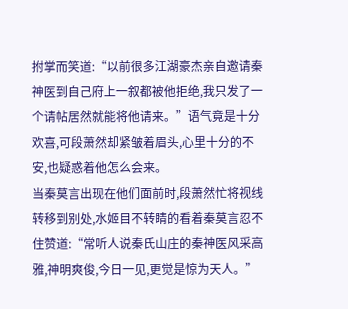拊掌而笑道:“以前很多江湖豪杰亲自邀请秦神医到自己府上一叙都被他拒绝,我只发了一个请帖居然就能将他请来。”语气竟是十分欢喜,可段萧然却紧皱着眉头,心里十分的不安,也疑惑着他怎么会来。
当秦莫言出现在他们面前时,段萧然忙将视线转移到别处,水姬目不转睛的看着秦莫言忍不住赞道:“常听人说秦氏山庄的秦神医风采高雅,神明爽俊,今日一见,更觉是惊为天人。”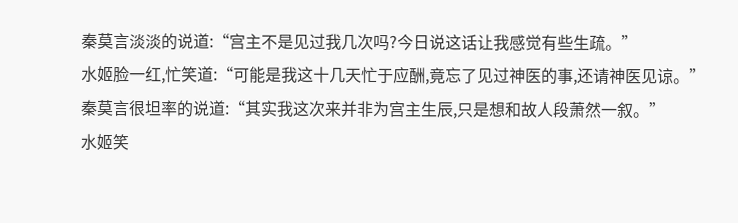秦莫言淡淡的说道:“宫主不是见过我几次吗?今日说这话让我感觉有些生疏。”
水姬脸一红,忙笑道:“可能是我这十几天忙于应酬,竟忘了见过神医的事,还请神医见谅。”
秦莫言很坦率的说道:“其实我这次来并非为宫主生辰,只是想和故人段萧然一叙。”
水姬笑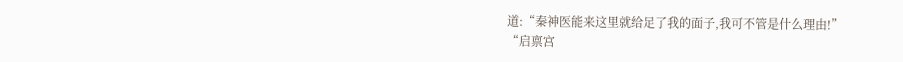道:“秦神医能来这里就给足了我的面子,我可不管是什么理由!”
“启禀宫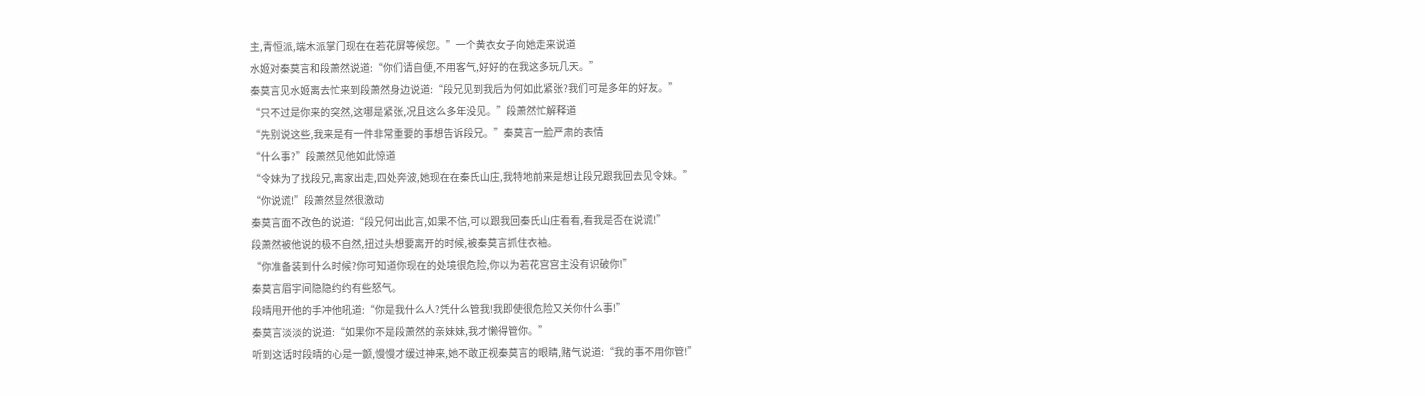主,青恒派,端木派掌门现在在若花屏等候您。”一个黄衣女子向她走来说道
水姬对秦莫言和段萧然说道:“你们请自便,不用客气,好好的在我这多玩几天。”
秦莫言见水姬离去忙来到段萧然身边说道:“段兄见到我后为何如此紧张?我们可是多年的好友。”
“只不过是你来的突然,这哪是紧张,况且这么多年没见。”段萧然忙解释道
“先别说这些,我来是有一件非常重要的事想告诉段兄。”秦莫言一脸严肃的表情
“什么事?”段萧然见他如此惊道
“令妹为了找段兄,离家出走,四处奔波,她现在在秦氏山庄,我特地前来是想让段兄跟我回去见令妹。”
“你说谎!”段萧然显然很激动
秦莫言面不改色的说道:“段兄何出此言,如果不信,可以跟我回秦氏山庄看看,看我是否在说谎!”
段萧然被他说的极不自然,扭过头想要离开的时候,被秦莫言抓住衣袖。
“你准备装到什么时候?你可知道你现在的处境很危险,你以为若花宫宫主没有识破你!”
秦莫言眉宇间隐隐约约有些怒气。
段晴甩开他的手冲他吼道:“你是我什么人?凭什么管我!我即使很危险又关你什么事!”
秦莫言淡淡的说道:“如果你不是段萧然的亲妹妹,我才懒得管你。”
听到这话时段晴的心是一颤,慢慢才缓过神来,她不敢正视秦莫言的眼睛,赌气说道:“我的事不用你管!”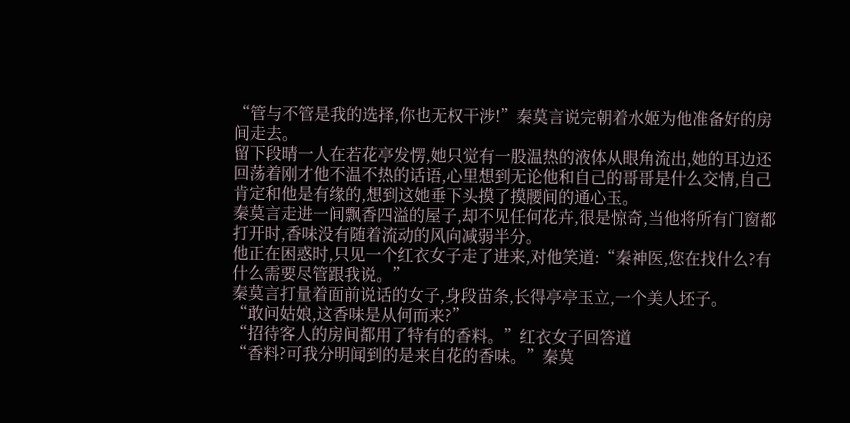“管与不管是我的选择,你也无权干涉!”秦莫言说完朝着水姬为他准备好的房间走去。
留下段晴一人在若花亭发愣,她只觉有一股温热的液体从眼角流出,她的耳边还回荡着刚才他不温不热的话语,心里想到无论他和自己的哥哥是什么交情,自己肯定和他是有缘的,想到这她垂下头摸了摸腰间的通心玉。
秦莫言走进一间飘香四溢的屋子,却不见任何花卉,很是惊奇,当他将所有门窗都打开时,香味没有随着流动的风向减弱半分。
他正在困惑时,只见一个红衣女子走了进来,对他笑道:“秦神医,您在找什么?有什么需要尽管跟我说。”
秦莫言打量着面前说话的女子,身段苗条,长得亭亭玉立,一个美人坯子。
“敢问姑娘,这香味是从何而来?”
“招待客人的房间都用了特有的香料。”红衣女子回答道
“香料?可我分明闻到的是来自花的香味。”秦莫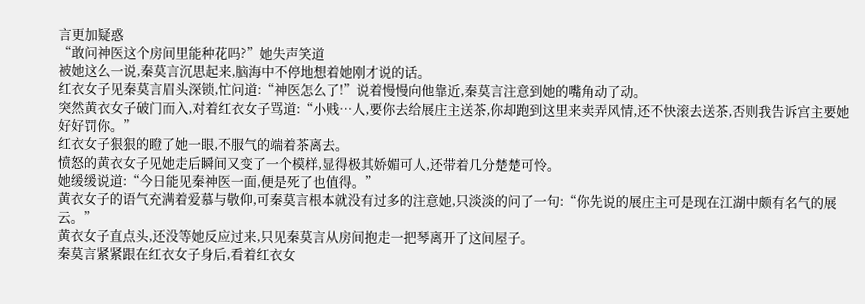言更加疑惑
“敢问神医这个房间里能种花吗?”她失声笑道
被她这么一说,秦莫言沉思起来,脑海中不停地想着她刚才说的话。
红衣女子见秦莫言眉头深锁,忙问道:“神医怎么了!”说着慢慢向他靠近,秦莫言注意到她的嘴角动了动。
突然黄衣女子破门而入,对着红衣女子骂道:“小贱…人,要你去给展庄主送茶,你却跑到这里来卖弄风情,还不快滚去送茶,否则我告诉宫主要她好好罚你。”
红衣女子狠狠的瞪了她一眼,不服气的端着茶离去。
愤怒的黄衣女子见她走后瞬间又变了一个模样,显得极其娇媚可人,还带着几分楚楚可怜。
她缓缓说道:“今日能见秦神医一面,便是死了也值得。”
黄衣女子的语气充满着爱慕与敬仰,可秦莫言根本就没有过多的注意她,只淡淡的问了一句:“你先说的展庄主可是现在江湖中颇有名气的展云。”
黄衣女子直点头,还没等她反应过来,只见秦莫言从房间抱走一把琴离开了这间屋子。
秦莫言紧紧跟在红衣女子身后,看着红衣女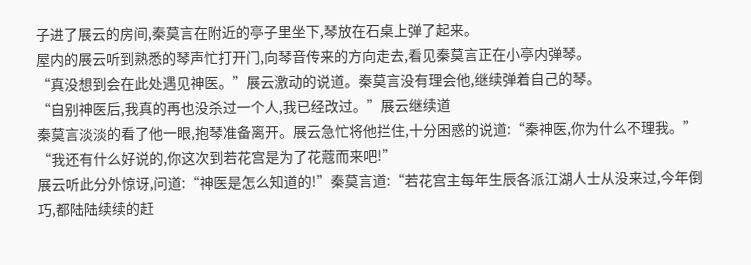子进了展云的房间,秦莫言在附近的亭子里坐下,琴放在石桌上弹了起来。
屋内的展云听到熟悉的琴声忙打开门,向琴音传来的方向走去,看见秦莫言正在小亭内弹琴。
“真没想到会在此处遇见神医。”展云激动的说道。秦莫言没有理会他,继续弹着自己的琴。
“自别神医后,我真的再也没杀过一个人,我已经改过。”展云继续道
秦莫言淡淡的看了他一眼,抱琴准备离开。展云急忙将他拦住,十分困惑的说道:“秦神医,你为什么不理我。”
“我还有什么好说的,你这次到若花宫是为了花蔻而来吧!”
展云听此分外惊讶,问道:“神医是怎么知道的!”秦莫言道:“若花宫主每年生辰各派江湖人士从没来过,今年倒巧,都陆陆续续的赶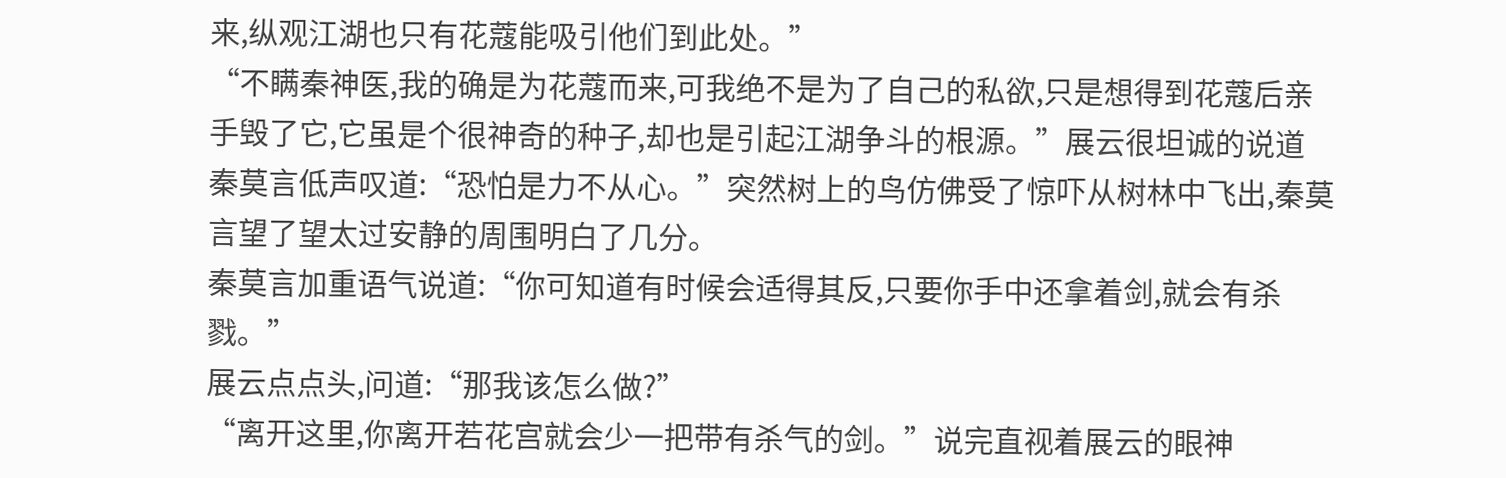来,纵观江湖也只有花蔻能吸引他们到此处。”
“不瞒秦神医,我的确是为花蔻而来,可我绝不是为了自己的私欲,只是想得到花蔻后亲手毁了它,它虽是个很神奇的种子,却也是引起江湖争斗的根源。”展云很坦诚的说道
秦莫言低声叹道:“恐怕是力不从心。”突然树上的鸟仿佛受了惊吓从树林中飞出,秦莫言望了望太过安静的周围明白了几分。
秦莫言加重语气说道:“你可知道有时候会适得其反,只要你手中还拿着剑,就会有杀戮。”
展云点点头,问道:“那我该怎么做?”
“离开这里,你离开若花宫就会少一把带有杀气的剑。”说完直视着展云的眼神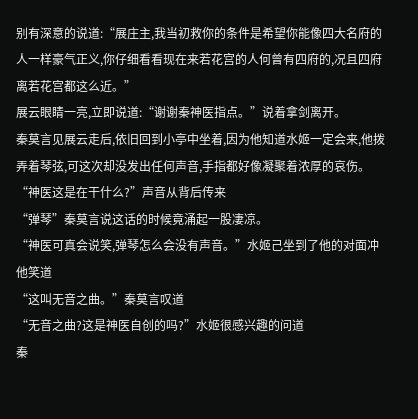别有深意的说道:“展庄主,我当初救你的条件是希望你能像四大名府的人一样豪气正义,你仔细看看现在来若花宫的人何曾有四府的,况且四府离若花宫都这么近。”
展云眼睛一亮,立即说道:“谢谢秦神医指点。”说着拿剑离开。
秦莫言见展云走后,依旧回到小亭中坐着,因为他知道水姬一定会来,他拨弄着琴弦,可这次却没发出任何声音,手指都好像凝聚着浓厚的哀伤。
“神医这是在干什么?”声音从背后传来
“弹琴”秦莫言说这话的时候竟涌起一股凄凉。
“神医可真会说笑,弹琴怎么会没有声音。”水姬己坐到了他的对面冲他笑道
“这叫无音之曲。”秦莫言叹道
“无音之曲?这是神医自创的吗?”水姬很感兴趣的问道
秦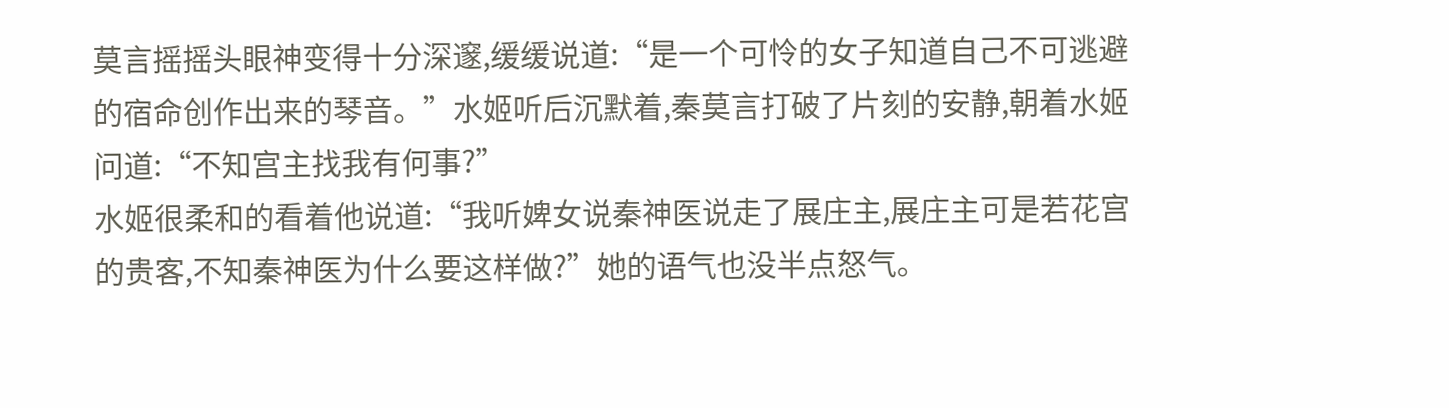莫言摇摇头眼神变得十分深邃,缓缓说道:“是一个可怜的女子知道自己不可逃避的宿命创作出来的琴音。”水姬听后沉默着,秦莫言打破了片刻的安静,朝着水姬问道:“不知宫主找我有何事?”
水姬很柔和的看着他说道:“我听婢女说秦神医说走了展庄主,展庄主可是若花宫的贵客,不知秦神医为什么要这样做?”她的语气也没半点怒气。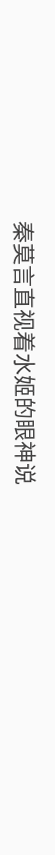秦莫言直视着水姬的眼神说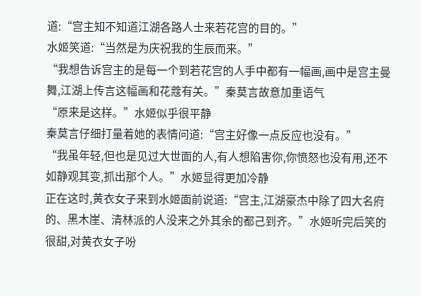道:“宫主知不知道江湖各路人士来若花宫的目的。”
水姬笑道:“当然是为庆祝我的生辰而来。”
“我想告诉宫主的是每一个到若花宫的人手中都有一幅画,画中是宫主曼舞,江湖上传言这幅画和花蔻有关。”秦莫言故意加重语气
“原来是这样。”水姬似乎很平静
秦莫言仔细打量着她的表情问道:“宫主好像一点反应也没有。”
“我虽年轻,但也是见过大世面的人,有人想陷害你,你愤怒也没有用,还不如静观其变,抓出那个人。”水姬显得更加冷静
正在这时,黄衣女子来到水姬面前说道:“宫主,江湖豪杰中除了四大名府的、黑木崖、清林派的人没来之外其余的都己到齐。”水姬听完后笑的很甜,对黄衣女子吩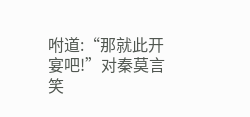咐道:“那就此开宴吧!”对秦莫言笑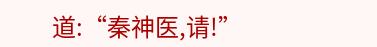道:“秦神医,请!”